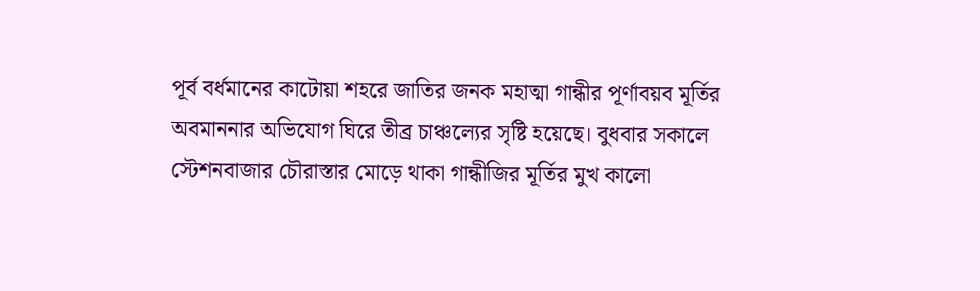পূর্ব বর্ধমানের কাটোয়া শহরে জাতির জনক মহাত্মা গান্ধীর পূর্ণাবয়ব মূর্তির অবমাননার অভিযোগ ঘিরে তীব্র চাঞ্চল্যের সৃষ্টি হয়েছে। বুধবার সকালে স্টেশনবাজার চৌরাস্তার মোড়ে থাকা গান্ধীজির মূর্তির মুখ কালো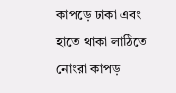কাপড়ে ঢাকা এবং হাতে থাকা লাঠিতে নোংরা কাপড়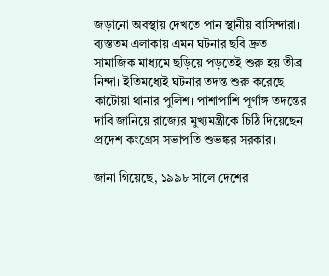জড়ানো অবস্থায় দেখতে পান স্থানীয় বাসিন্দারা। ব্যস্ততম এলাকায় এমন ঘটনার ছবি দ্রুত সামাজিক মাধ্যমে ছড়িয়ে পড়তেই শুরু হয় তীব্র নিন্দা। ইতিমধ্যেই ঘটনার তদন্ত শুরু করেছে কাটোয়া থানার পুলিশ। পাশাপাশি পূর্ণাঙ্গ তদন্তের দাবি জানিয়ে রাজ্যের মুখ্যমন্ত্রীকে চিঠি দিয়েছেন প্রদেশ কংগ্রেস সভাপতি শুভঙ্কর সরকার।

জানা গিয়েছে, ১৯৯৮ সালে দেশের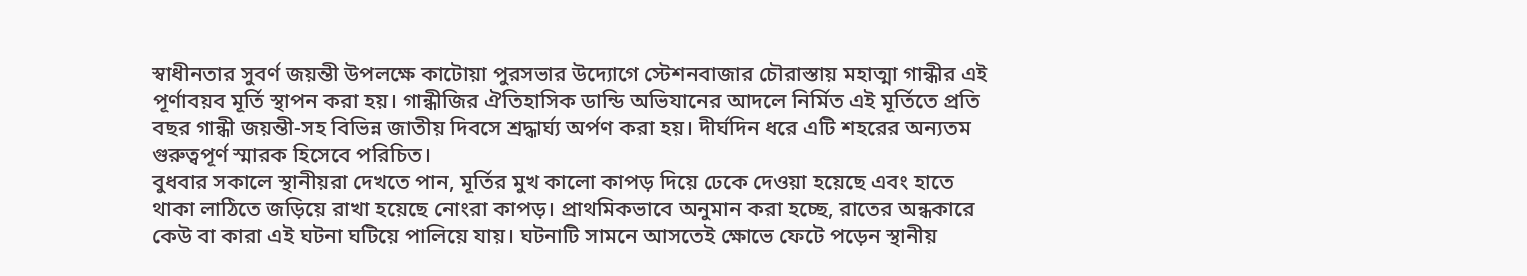স্বাধীনতার সুবর্ণ জয়ন্তী উপলক্ষে কাটোয়া পুরসভার উদ্যোগে স্টেশনবাজার চৌরাস্তায় মহাত্মা গান্ধীর এই পূর্ণাবয়ব মূর্তি স্থাপন করা হয়। গান্ধীজির ঐতিহাসিক ডান্ডি অভিযানের আদলে নির্মিত এই মূর্তিতে প্রতি বছর গান্ধী জয়ন্তী-সহ বিভিন্ন জাতীয় দিবসে শ্রদ্ধার্ঘ্য অর্পণ করা হয়। দীর্ঘদিন ধরে এটি শহরের অন্যতম গুরুত্বপূর্ণ স্মারক হিসেবে পরিচিত।
বুধবার সকালে স্থানীয়রা দেখতে পান, মূর্তির মুখ কালো কাপড় দিয়ে ঢেকে দেওয়া হয়েছে এবং হাতে থাকা লাঠিতে জড়িয়ে রাখা হয়েছে নোংরা কাপড়। প্রাথমিকভাবে অনুমান করা হচ্ছে, রাতের অন্ধকারে কেউ বা কারা এই ঘটনা ঘটিয়ে পালিয়ে যায়। ঘটনাটি সামনে আসতেই ক্ষোভে ফেটে পড়েন স্থানীয়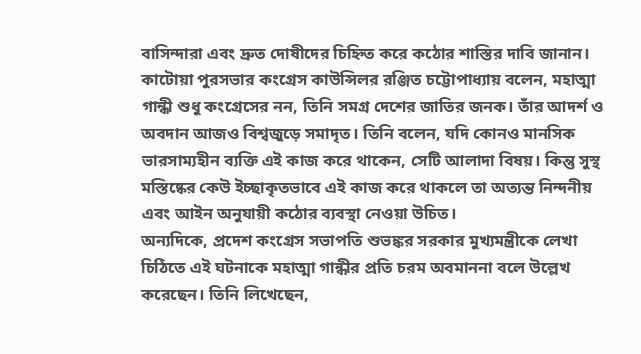বাসিন্দারা এবং দ্রুত দোষীদের চিহ্নিত করে কঠোর শাস্তির দাবি জানান।
কাটোয়া পুরসভার কংগ্রেস কাউন্সিলর রঞ্জিত চট্টোপাধ্যায় বলেন, মহাত্মা গান্ধী শুধু কংগ্রেসের নন, তিনি সমগ্র দেশের জাতির জনক। তাঁর আদর্শ ও অবদান আজও বিশ্বজুড়ে সমাদৃত। তিনি বলেন, যদি কোনও মানসিক ভারসাম্যহীন ব্যক্তি এই কাজ করে থাকেন, সেটি আলাদা বিষয়। কিন্তু সুস্থ মস্তিষ্কের কেউ ইচ্ছাকৃতভাবে এই কাজ করে থাকলে তা অত্যন্ত নিন্দনীয় এবং আইন অনুযায়ী কঠোর ব্যবস্থা নেওয়া উচিত।
অন্যদিকে, প্রদেশ কংগ্রেস সভাপতি শুভঙ্কর সরকার মুখ্যমন্ত্রীকে লেখা চিঠিতে এই ঘটনাকে মহাত্মা গান্ধীর প্রতি চরম অবমাননা বলে উল্লেখ করেছেন। তিনি লিখেছেন,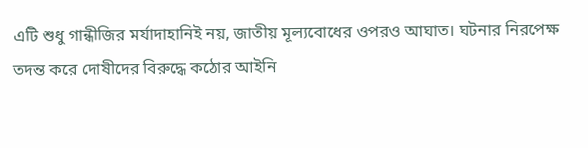এটি শুধু গান্ধীজির মর্যাদাহানিই নয়, জাতীয় মূল্যবোধের ওপরও আঘাত। ঘটনার নিরপেক্ষ তদন্ত করে দোষীদের বিরুদ্ধে কঠোর আইনি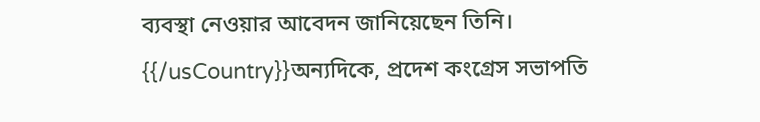ব্যবস্থা নেওয়ার আবেদন জানিয়েছেন তিনি।
{{/usCountry}}অন্যদিকে, প্রদেশ কংগ্রেস সভাপতি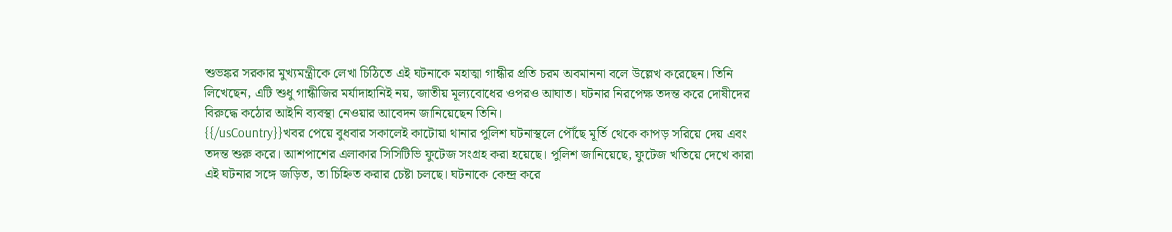শুভঙ্কর সরকার মুখ্যমন্ত্রীকে লেখা চিঠিতে এই ঘটনাকে মহাত্মা গান্ধীর প্রতি চরম অবমাননা বলে উল্লেখ করেছেন। তিনি লিখেছেন, এটি শুধু গান্ধীজির মর্যাদাহানিই নয়, জাতীয় মূল্যবোধের ওপরও আঘাত। ঘটনার নিরপেক্ষ তদন্ত করে দোষীদের বিরুদ্ধে কঠোর আইনি ব্যবস্থা নেওয়ার আবেদন জানিয়েছেন তিনি।
{{/usCountry}}খবর পেয়ে বুধবার সকালেই কাটোয়া থানার পুলিশ ঘটনাস্থলে পৌঁছে মূর্তি থেকে কাপড় সরিয়ে দেয় এবং তদন্ত শুরু করে। আশপাশের এলাকার সিসিটিভি ফুটেজ সংগ্রহ করা হয়েছে। পুলিশ জানিয়েছে, ফুটেজ খতিয়ে দেখে কারা এই ঘটনার সঙ্গে জড়িত, তা চিহ্নিত করার চেষ্টা চলছে। ঘটনাকে কেন্দ্র করে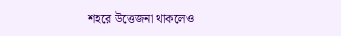শহরে উত্তেজনা থাকলেও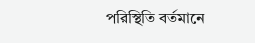পরিস্থিতি বর্তমানে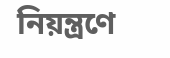নিয়ন্ত্রণে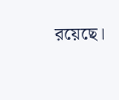রয়েছে।